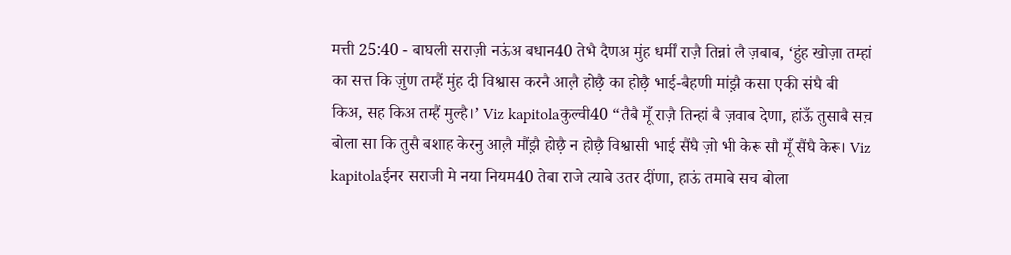मत्ती 25:40 - बाघली सराज़ी नऊंअ बधान40 तेभै दैणअ मुंह धर्मीं राज़ै तिन्नां लै ज़बाब, ‘हुंह खोज़ा तम्हां का सत्त कि ज़ुंण तम्हैं मुंह दी विश्वास करनै आल़ै होछ़ै का होछ़ै भाई-बैहणी मांझ़ै कसा एकी संघै बी किअ, सह किअ तम्हैं मुल्है।’ Viz kapitolaकुल्वी40 “तैबै मूँ राज़ै तिन्हां बै ज़वाब देणा, हांऊँ तुसाबै सच़ बोला सा कि तुसै बशाह केरनु आल़ै मौंझ़ै होछ़ै न होछ़ै विश्वासी भाई सैंघै ज़ो भी केरू सौ मूँ सैंघै केरू। Viz kapitolaईनर सराजी मे नया नियम40 तेबा राजे त्याबे उतर दींणा, हाऊं तमाबे सच बोला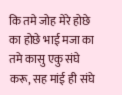कि तमे जोह मेरे होछे का होछे भाई मजा का तमे कासु एकु संघे करू, सह मांई ही संघे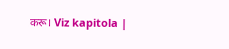करू। Viz kapitola |